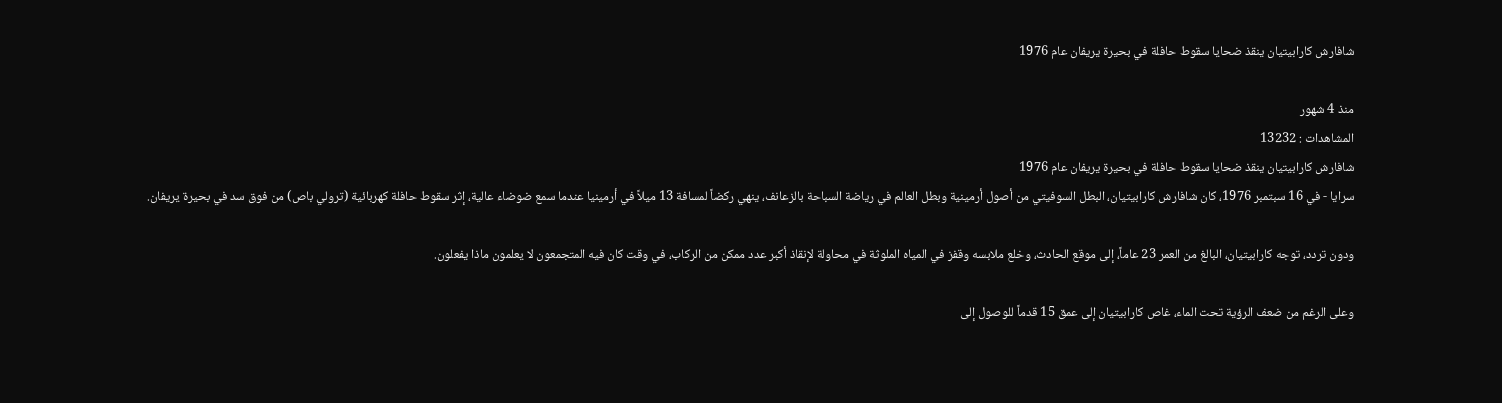شافارش كارابيتيان ينقذ ضحايا سقوط حافلة في بحيرة يريفان عام 1976

منذ 4 شهور
المشاهدات : 13232
شافارش كارابيتيان ينقذ ضحايا سقوط حافلة في بحيرة يريفان عام 1976
سرايا - في 16 سبتمبر 1976، كان شافارش كارابيتيان، البطل السوفيتي من أصول أرمينية وبطل العالم في رياضة السباحة بالزعانف، ينهي ركضاً لمسافة 13 ميلاً في أرمينيا عندما سمع ضوضاء عالية، إثر سقوط حافلة كهربائية (ترولي باص) من فوق سد في بحيرة يريفان.

ودون تردد، توجه كارابيتيان، البالغ من العمر 23 عاماً، إلى موقع الحادث، وخلع ملابسه وقفز في المياه الملوثة في محاولة لإنقاذ أكبر عدد ممكن من الركاب، في وقت كان فيه المتجمعون لا يعلمون ماذا يفعلون.

وعلى الرغم من ضعف الرؤية تحت الماء، غاص كارابيتيان إلى عمق 15 قدماً للوصول إلى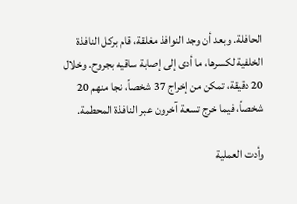الحافلة. وبعد أن وجد النوافذ مغلقة، قام بركل النافذة الخلفية لكسرها، ما أدى إلى إصابة ساقيه بجروح. وخلال 20 دقيقة، تمكن من إخراج 37 شخصاً، نجا منهم 20 شخصاً، فيما خرج تسعة آخرون عبر النافذة المحطمة.

وأدت العملية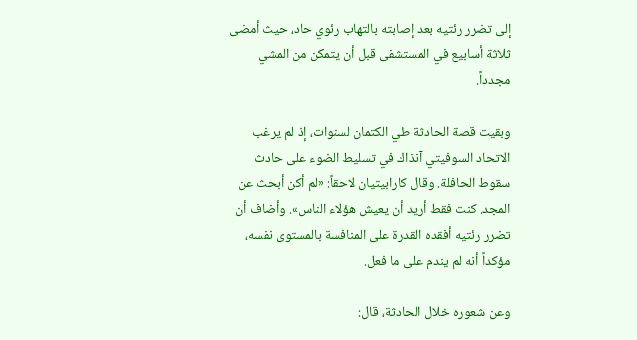إلى تضرر رئتيه بعد إصابته بالتهاب رئوي حاد، حيث أمضى ثلاثة أسابيع في المستشفى قبل أن يتمكن من المشي مجدداً.

وبقيت قصة الحادثة طي الكتمان لسنوات، إذ لم يرغب الاتحاد السوفيتي آنذاك في تسليط الضوء على حادث سقوط الحافلة. وقال كارابيتيان لاحقاً: «لم أكن أبحث عن المجد. كنت فقط أريد أن يعيش هؤلاء الناس». وأضاف أن تضرر رئتيه أفقده القدرة على المنافسة بالمستوى نفسه، مؤكداً أنه لم يندم على ما فعل.

وعن شعوره خلال الحادثة، قال: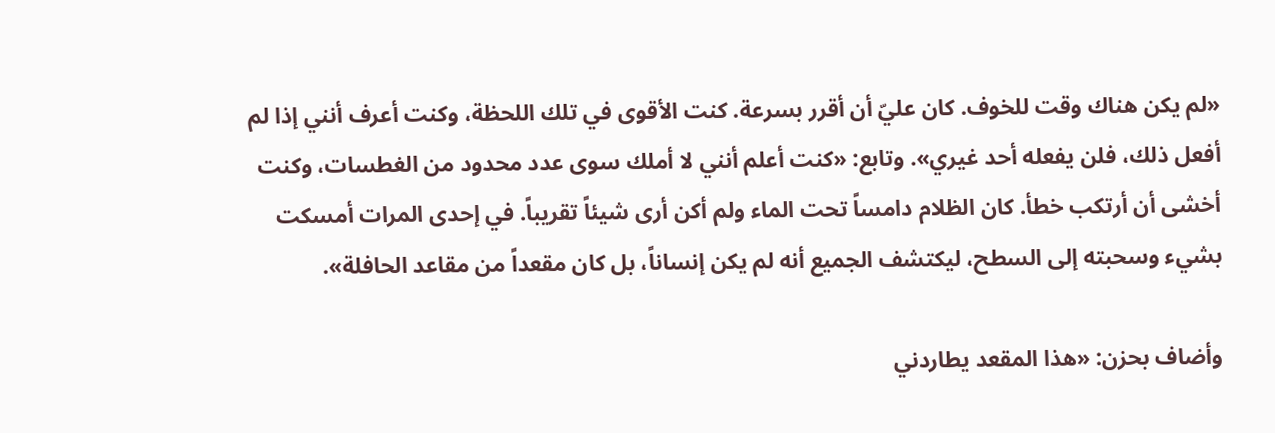«لم يكن هناك وقت للخوف. كان عليّ أن أقرر بسرعة. كنت الأقوى في تلك اللحظة، وكنت أعرف أنني إذا لم أفعل ذلك، فلن يفعله أحد غيري». وتابع: «كنت أعلم أنني لا أملك سوى عدد محدود من الغطسات، وكنت أخشى أن أرتكب خطأ. كان الظلام دامساً تحت الماء ولم أكن أرى شيئاً تقريباً. في إحدى المرات أمسكت بشيء وسحبته إلى السطح، ليكتشف الجميع أنه لم يكن إنساناً، بل كان مقعداً من مقاعد الحافلة».

وأضاف بحزن: «هذا المقعد يطاردني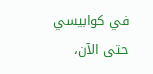في كوابيسي حتى الآن،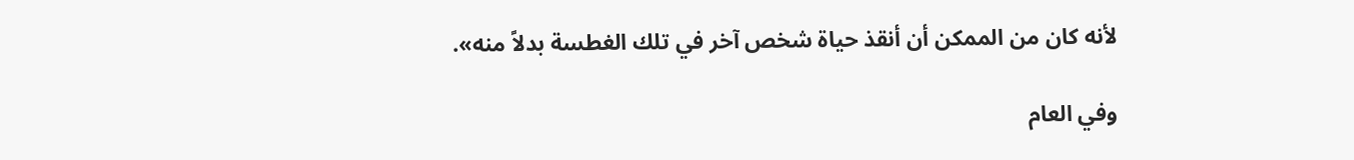لأنه كان من الممكن أن أنقذ حياة شخص آخر في تلك الغطسة بدلاً منه».

وفي العام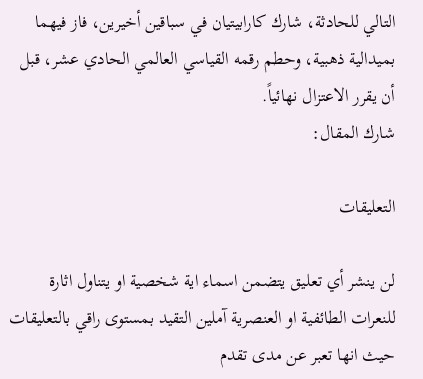التالي للحادثة، شارك كارابيتيان في سباقين أخيرين، فاز فيهما بميدالية ذهبية، وحطم رقمه القياسي العالمي الحادي عشر، قبل أن يقرر الاعتزال نهائياً.
شارك المقال:

التعليقات

لن ينشر أي تعليق يتضمن اسماء اية شخصية او يتناول اثارة للنعرات الطائفية او العنصرية آملين التقيد بمستوى راقي بالتعليقات حيث انها تعبر عن مدى تقدم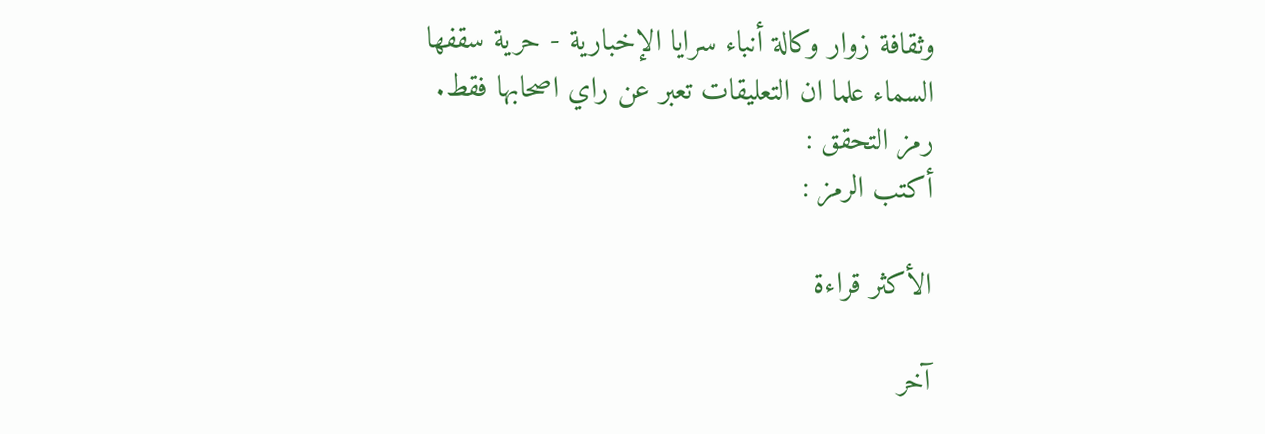وثقافة زوار وكالة أنباء سرايا الإخبارية - حرية سقفها السماء علما ان التعليقات تعبر عن راي اصحابها فقط.
رمز التحقق :
أكتب الرمز :

الأكثر قراءة

آخر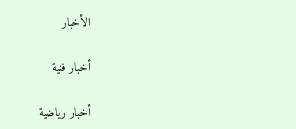الأخبار

أخبار فنية

أخبار رياضية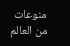منوعات من العالم